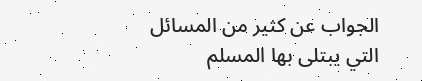الجواب عن كثير من المسائل التي يبتلى بها المسلم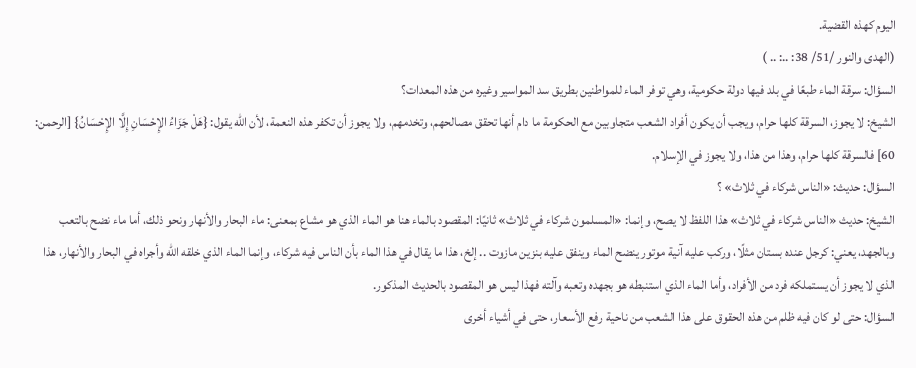اليوم كهذه القضية.
(الهدى والنور /51/ 38: ..: .. )
السؤال: سرقة الماء طبعًا في بلد فيها دولة حكومية، وهي توفر الماء للمواطنين بطريق سد المواسير وغيره من هذه المعدات؟
الشيخ: لا يجوز، السرقة كلها حرام، ويجب أن يكون أفراد الشعب متجاوبين مع الحكومة ما دام أنها تحقق مصالحهم، وتخدمهم، ولا يجوز أن تكفر هذه النعمة، لأن الله يقول: {هَلْ جَزَاءُ الإِحْسَانِ إِلَّا الإِحْسَانُ} [الرحمن: 60] فالسرقة كلها حرام، وهذا من هذا، ولا يجوز في الإسلام.
السؤال: حديث: «الناس شركاء في ثلاث» ؟
الشيخ: حديث «الناس شركاء في ثلاث» هذا اللفظ لا يصح، وإنما: «المسلمون شركاء في ثلاث» ثانيًا: المقصود بالماء هنا هو الماء الذي هو مشاع بمعنى: ماء البحار والأنهار ونحو ذلك، أما ماء نضح بالتعب وبالجهد، يعني: كرجل عنده بستان مثلًا، وركب عليه آنية موتور ينضح الماء وينفق عليه بنزين مازوت .. إلخ، هذا ما يقال في هذا الماء بأن الناس فيه شركاء، وإنما الماء الذي خلقه الله وأجراه في البحار والأنهار، هذا الذي لا يجوز أن يستملكه فرد من الأفراد، وأما الماء الذي استنبطه هو بجهده وتعبه وآلته فهذا ليس هو المقصود بالحديث المذكور.
السؤال: حتى لو كان فيه ظلم من هذه الحقوق على هذا الشعب من ناحية رفع الأسعار، حتى في أشياء أخرى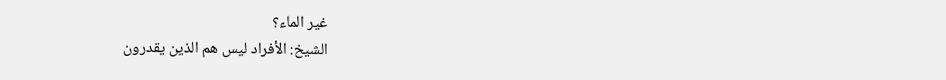غير الماء؟
الشيخ: الأفراد ليس هم الذين يقدرون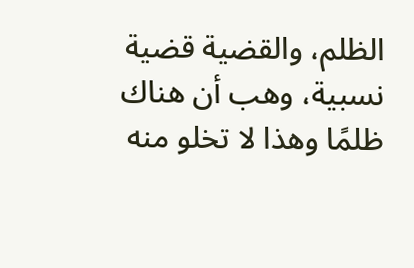الظلم، والقضية قضية نسبية، وهب أن هناك ظلمًا وهذا لا تخلو منه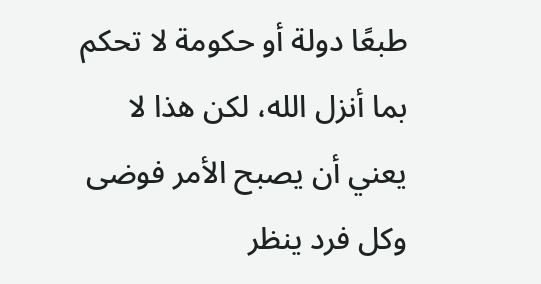طبعًا دولة أو حكومة لا تحكم بما أنزل الله، لكن هذا لا يعني أن يصبح الأمر فوضى وكل فرد ينظر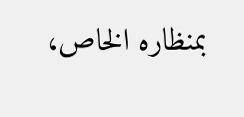بمنظاره الخاص،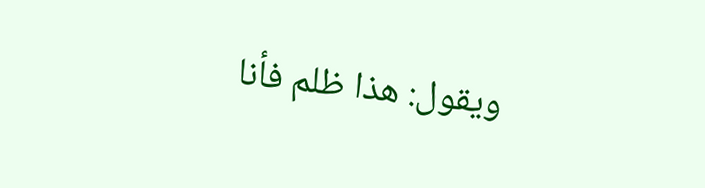ويقول: هذا ظلم فأنا